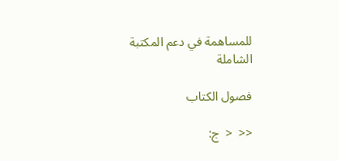للمساهمة في دعم المكتبة الشاملة

فصول الكتاب

<<  <  ج: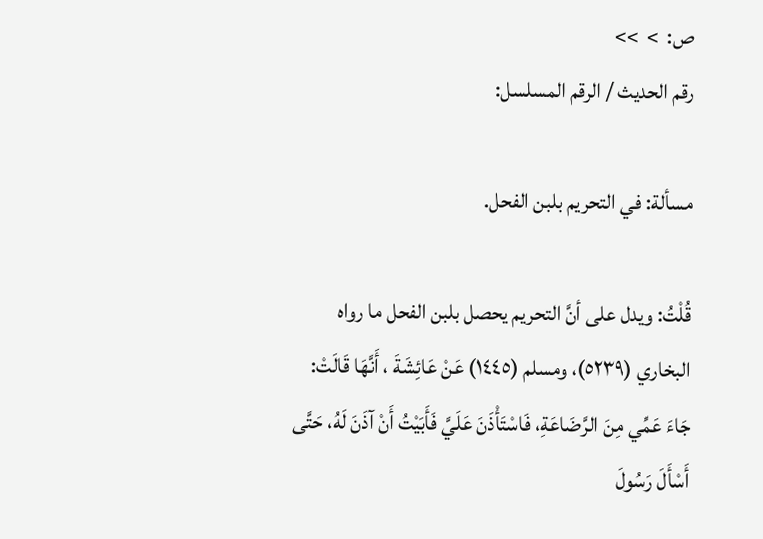ص:  >  >>
رقم الحديث / الرقم المسلسل:

مسألة: في التحريم بلبن الفحل.

قُلْتُ: ويدل على أنَّ التحريم يحصل بلبن الفحل ما رواه البخاري (٥٢٣٩)، ومسلم (١٤٤٥) عَنْ عَائِشَةَ ، أَنَّهَا قَالَتْ: جَاءَ عَمِّي مِنَ الرَّضَاعَةِ، فَاسْتَأْذَنَ عَلَيَّ فَأَبَيْتُ أَنْ آذَنَ لَهُ، حَتَّى أَسْأَلَ رَسُولَ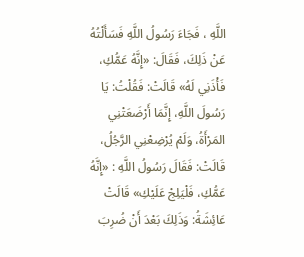اللَّهِ ، فَجَاءَ رَسُولُ اللَّهِ فَسَأَلْتُهُ عَنْ ذَلِكَ، فَقَالَ: «إِنَّهُ عَمُّكِ، فَأْذَنِي لَهُ» قَالَتْ: فَقُلْتُ: يَا رَسُولَ اللَّهِ، إِنَّمَا أَرْضَعَتْنِي المَرْأَةُ، وَلَمْ يُرْضِعْنِي الرَّجُلُ، قَالَتْ: فَقَالَ رَسُولُ اللَّهِ : «إِنَّهُ عَمُّكِ، فَلْيَلِجْ عَلَيْكِ» قَالَتْ عَائِشَةُ: وَذَلِكَ بَعْدَ أَنْ ضُرِبَ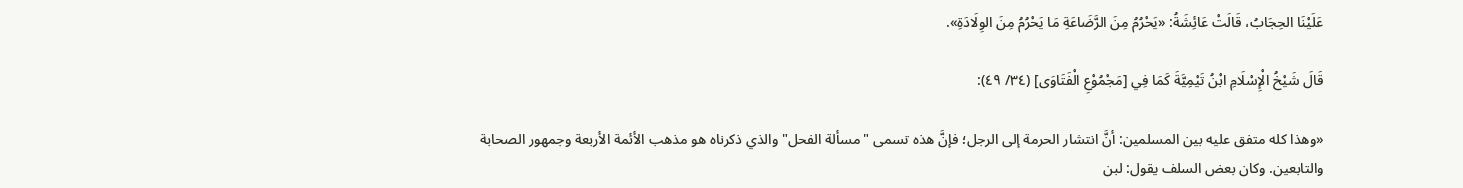عَلَيْنَا الحِجَابُ، قَالَتْ عَائِشَةُ: «يَحْرُمُ مِنَ الرَّضَاعَةِ مَا يَحْرُمُ مِنَ الوِلَادَةِ».

قَالَ شَيْخُ الْإِسْلَامِ ابْنُ تَيْمِيَّةَ كَمَا فِي [مَجْمُوْعِ الْفَتَاوَى] (٣٤/ ٤٩):

«وهذا كله متفق عليه بين المسلمين: أنَّ انتشار الحرمة إلى الرجل؛ فإنَّ هذه تسمى "مسألة الفحل" والذي ذكرناه هو مذهب الأئمة الأربعة وجمهور الصحابة والتابعين. وكان بعض السلف يقول: لبن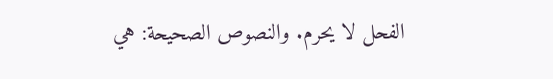الفحل لا يحرم. والنصوص الصحيحة: هي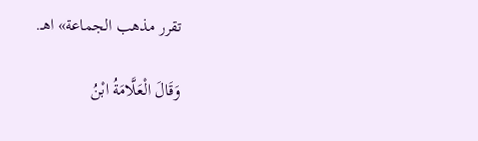تقرر مذهب الجماعة» اهـ.

وَقَالَ الْعَلَّامَةُ ابْنُ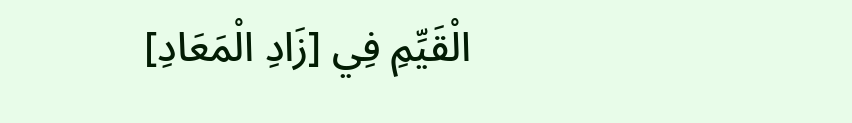الْقَيِّمِ فِي [زَادِ الْمَعَادِ]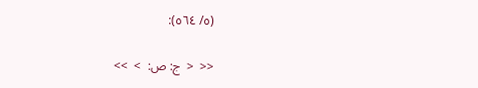(٥/ ٥٦٤):

<<  <  ج: ص:  >  >>